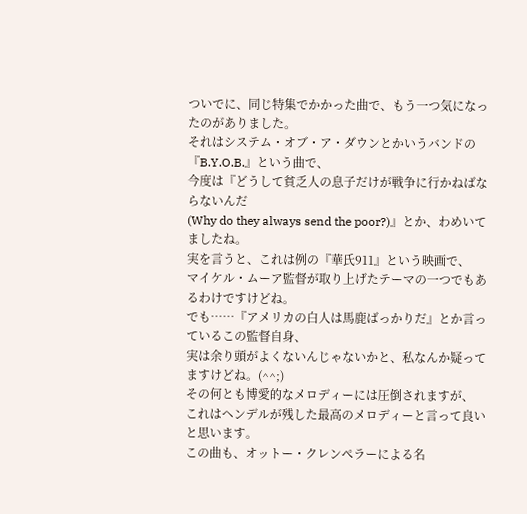ついでに、同じ特集でかかった曲で、もう一つ気になったのがありました。
それはシステム・オブ・ア・ダウンとかいうバンドの『B.Y.O.B.』という曲で、
今度は『どうして貧乏人の息子だけが戦争に行かねばならないんだ
(Why do they always send the poor?)』とか、わめいてましたね。
実を言うと、これは例の『華氏911』という映画で、
マイケル・ムーア監督が取り上げたテーマの一つでもあるわけですけどね。
でも……『アメリカの白人は馬鹿ばっかりだ』とか言っているこの監督自身、
実は余り頭がよくないんじゃないかと、私なんか疑ってますけどね。(^^;)
その何とも博愛的なメロディーには圧倒されますが、
これはヘンデルが残した最高のメロディーと言って良いと思います。
この曲も、オットー・クレンぺラーによる名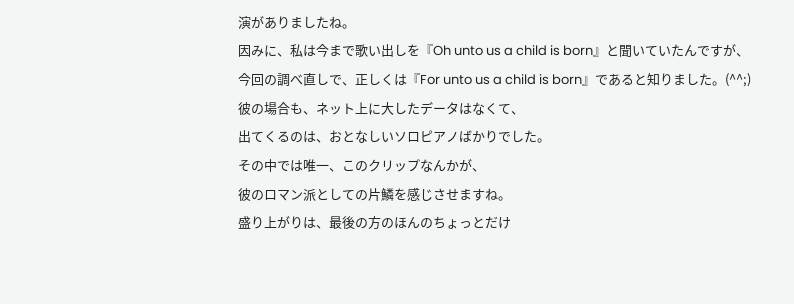演がありましたね。
因みに、私は今まで歌い出しを『Oh unto us a child is born』と聞いていたんですが、
今回の調べ直しで、正しくは『For unto us a child is born』であると知りました。(^^;)
彼の場合も、ネット上に大したデータはなくて、
出てくるのは、おとなしいソロピアノばかりでした。
その中では唯一、このクリップなんかが、
彼のロマン派としての片鱗を感じさせますね。
盛り上がりは、最後の方のほんのちょっとだけ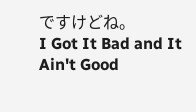ですけどね。
I Got It Bad and It Ain't Good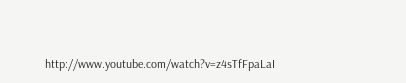http://www.youtube.com/watch?v=z4sTfFpaLaI